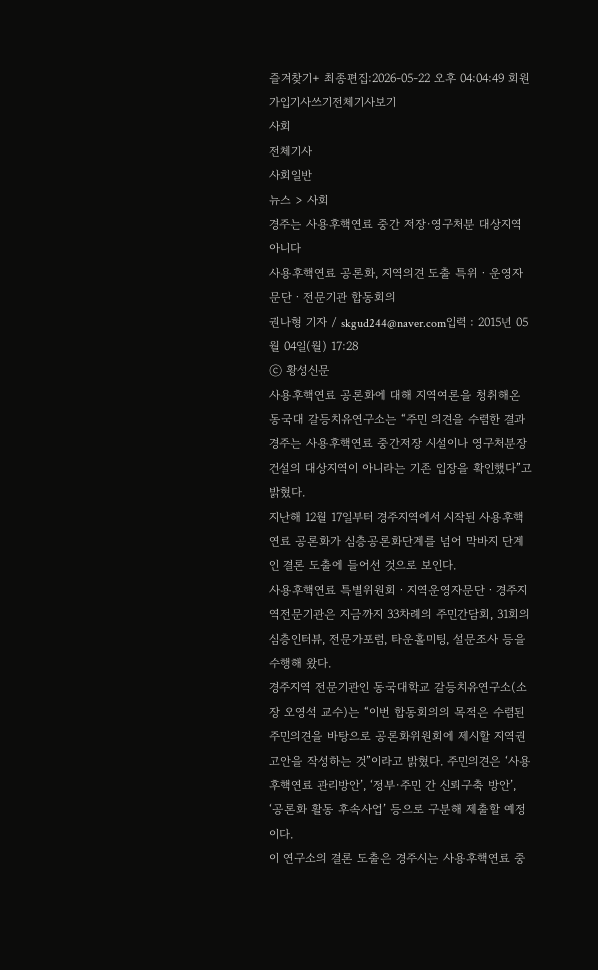즐겨찾기+ 최종편집:2026-05-22 오후 04:04:49 회원가입기사쓰기전체기사보기
사회
전체기사
사회일반
뉴스 > 사회
경주는 사용후핵연료 중간 저장·영구처분 대상지역 아니다
사용후핵연료 공론화, 지역의견 도출 특위ㆍ운영자문단ㆍ전문기관 합동회의
권나형 기자 / skgud244@naver.com입력 : 2015년 05월 04일(월) 17:28
ⓒ 황성신문
사용후핵연료 공론화에 대해 지역여론을 청취해온 동국대 갈등치유연구소는 “주민 의견을 수렴한 결과 경주는 사용후핵연료 중간저장 시설이나 영구처분장 건설의 대상지역이 아니라는 기존 입장을 확인했다”고 밝혔다.
지난해 12월 17일부터 경주지역에서 시작된 사용후핵연료 공론화가 심층공론화단계를 넘어 막바지 단계인 결론 도출에 들어선 것으로 보인다.
사용후핵연료 특별위원회ㆍ지역운영자문단ㆍ경주지역전문기관은 지금까지 33차례의 주민간담회, 31회의 심층인터뷰, 전문가포럼, 타운홀미팅, 설문조사 등을 수행해 왔다.
경주지역 전문기관인 동국대학교 갈등치유연구소(소장 오영석 교수)는 “이번 합동회의의 목적은 수렴된 주민의견을 바탕으로 공론화위원회에 제시할 지역권고안을 작성하는 것”이라고 밝혔다. 주민의견은 ‘사용후핵연료 관리방안’, ‘정부·주민 간 신뢰구축 방안’, ‘공론화 활동 후속사업’ 등으로 구분해 제출할 예정이다.
이 연구소의 결론 도출은 경주시는 사용후핵연료 중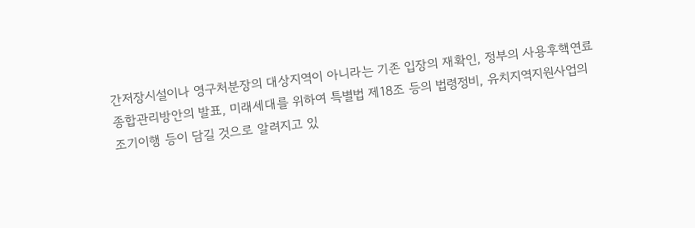간저장시설이나 영구처분장의 대상지역이 아니라는 기존 입장의 재확인, 정부의 사용후핵연료 종합관리방안의 발표, 미래세대를 위하여 특별법 제18조 등의 법령정비, 유치지역지원사업의 조기이행 등이 담길 것으로 알려지고 있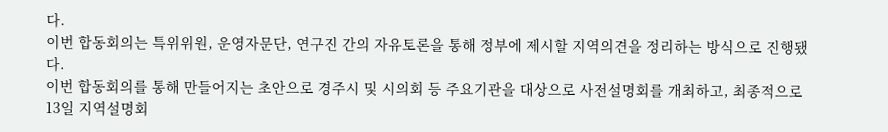다.
이번 합동회의는 특위위원, 운영자문단, 연구진 간의 자유토론을 통해 정부에 제시할 지역의견을 정리하는 방식으로 진행됐다.
이번 합동회의를 통해 만들어지는 초안으로 경주시 및 시의회 등 주요기관을 대상으로 사전설명회를 개최하고, 최종적으로 13일 지역설명회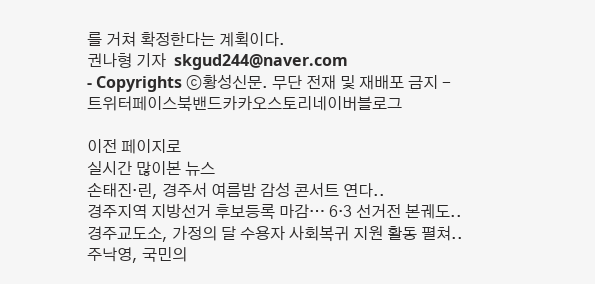를 거쳐 확정한다는 계획이다.
권나형 기자  skgud244@naver.com
- Copyrights ⓒ황성신문. 무단 전재 및 재배포 금지 -
트위터페이스북밴드카카오스토리네이버블로그

이전 페이지로
실시간 많이본 뉴스
손태진·린, 경주서 여름밤 감성 콘서트 연다..
경주지역 지방선거 후보등록 마감… 6·3 선거전 본궤도..
경주교도소, 가정의 달 수용자 사회복귀 지원 활동 펼쳐..
주낙영, 국민의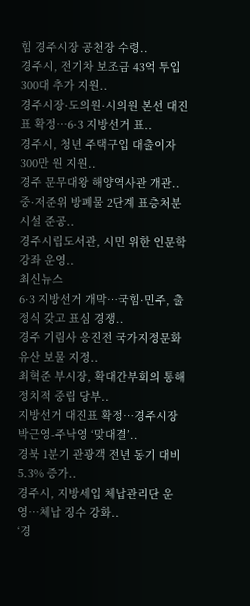힘 경주시장 공천장 수령..
경주시, 전기차 보조금 43억 투입 300대 추가 지원..
경주시장·도의원·시의원 본선 대진표 확정…6·3 지방선거 표..
경주시, 청년 주택구입 대출이자 300만 원 지원..
경주 문무대왕 해양역사관 개관..
중·저준위 방폐물 2단계 표층처분시설 준공..
경주시립도서관, 시민 위한 인문학 강좌 운영..
최신뉴스
6·3 지방선거 개막…국힘·민주, 출정식 갖고 표심 경쟁..
경주 기림사 응진전 국가지정문화유산 보물 지정..
최혁준 부시장, 확대간부회의 통해 정치적 중립 당부..
지방선거 대진표 확정…경주시장 박근영-주낙영 ‘맞대결’..
경북 1분기 관광객 전년 동기 대비 5.3% 증가..
경주시, 지방세입 체납관리단 운영…체납 징수 강화..
‘경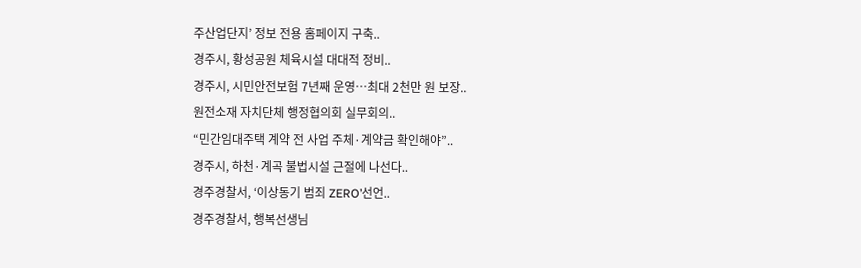주산업단지’ 정보 전용 홈페이지 구축..
경주시, 황성공원 체육시설 대대적 정비..
경주시, 시민안전보험 7년째 운영…최대 2천만 원 보장..
원전소재 자치단체 행정협의회 실무회의..
“민간임대주택 계약 전 사업 주체·계약금 확인해야”..
경주시, 하천·계곡 불법시설 근절에 나선다..
경주경찰서, ‘이상동기 범죄 ZERO’선언..
경주경찰서, 행복선생님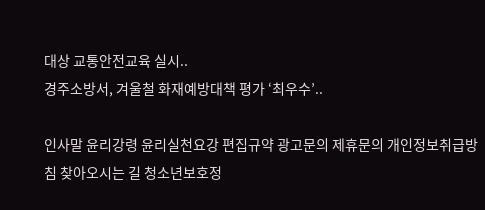대상 교통안전교육 실시..
경주소방서, 겨울철 화재예방대책 평가 ‘최우수’..

인사말 윤리강령 윤리실천요강 편집규약 광고문의 제휴문의 개인정보취급방침 찾아오시는 길 청소년보호정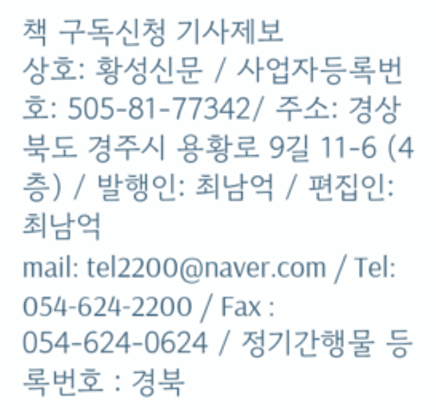책 구독신청 기사제보
상호: 황성신문 / 사업자등록번호: 505-81-77342/ 주소: 경상북도 경주시 용황로 9길 11-6 (4층) / 발행인: 최남억 / 편집인: 최남억
mail: tel2200@naver.com / Tel: 054-624-2200 / Fax : 054-624-0624 / 정기간행물 등록번호 : 경북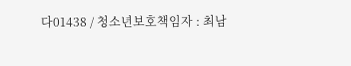다01438 / 청소년보호책임자 : 최남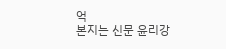억
본지는 신문 윤리강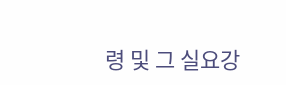령 및 그 실요강